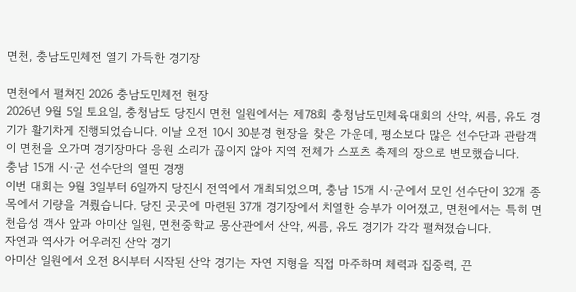면천, 충남도민체전 열기 가득한 경기장

면천에서 펼쳐진 2026 충남도민체전 현장
2026년 9월 5일 토요일, 충청남도 당진시 면천 일원에서는 제78회 충청남도민체육대회의 산악, 씨름, 유도 경기가 활기차게 진행되었습니다. 이날 오전 10시 30분경 현장을 찾은 가운데, 평소보다 많은 선수단과 관람객이 면천을 오가며 경기장마다 응원 소리가 끊이지 않아 지역 전체가 스포츠 축제의 장으로 변모했습니다.
충남 15개 시·군 선수단의 열띤 경쟁
이번 대회는 9월 3일부터 6일까지 당진시 전역에서 개최되었으며, 충남 15개 시·군에서 모인 선수단이 32개 종목에서 기량을 겨뤘습니다. 당진 곳곳에 마련된 37개 경기장에서 치열한 승부가 이어졌고, 면천에서는 특히 면천읍성 객사 앞과 아미산 일원, 면천중학교 몽산관에서 산악, 씨름, 유도 경기가 각각 펼쳐졌습니다.
자연과 역사가 어우러진 산악 경기
아미산 일원에서 오전 8시부터 시작된 산악 경기는 자연 지형을 직접 마주하며 체력과 집중력, 끈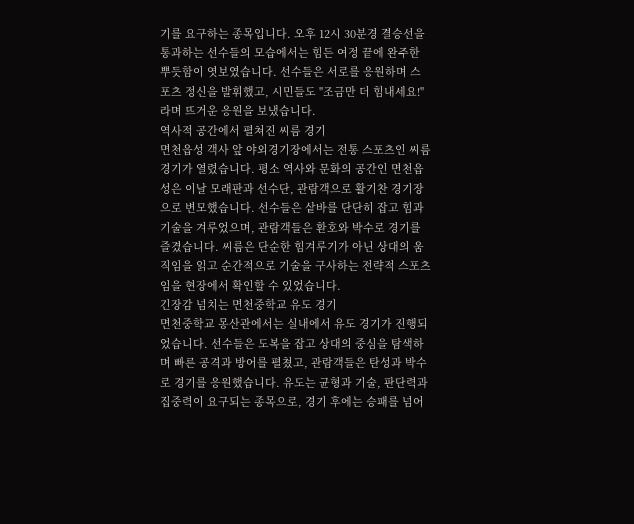기를 요구하는 종목입니다. 오후 12시 30분경 결승선을 통과하는 선수들의 모습에서는 힘든 여정 끝에 완주한 뿌듯함이 엿보였습니다. 선수들은 서로를 응원하며 스포츠 정신을 발휘했고, 시민들도 "조금만 더 힘내세요!"라며 뜨거운 응원을 보냈습니다.
역사적 공간에서 펼쳐진 씨름 경기
면천읍성 객사 앞 야외경기장에서는 전통 스포츠인 씨름 경기가 열렸습니다. 평소 역사와 문화의 공간인 면천읍성은 이날 모래판과 선수단, 관람객으로 활기찬 경기장으로 변모했습니다. 선수들은 샅바를 단단히 잡고 힘과 기술을 겨루었으며, 관람객들은 환호와 박수로 경기를 즐겼습니다. 씨름은 단순한 힘겨루기가 아닌 상대의 움직임을 읽고 순간적으로 기술을 구사하는 전략적 스포츠임을 현장에서 확인할 수 있었습니다.
긴장감 넘치는 면천중학교 유도 경기
면천중학교 몽산관에서는 실내에서 유도 경기가 진행되었습니다. 선수들은 도복을 잡고 상대의 중심을 탐색하며 빠른 공격과 방어를 펼쳤고, 관람객들은 탄성과 박수로 경기를 응원했습니다. 유도는 균형과 기술, 판단력과 집중력이 요구되는 종목으로, 경기 후에는 승패를 넘어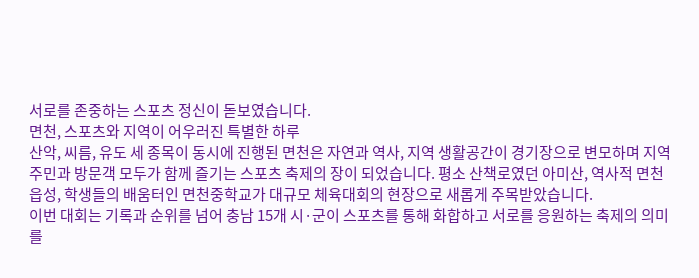서로를 존중하는 스포츠 정신이 돋보였습니다.
면천, 스포츠와 지역이 어우러진 특별한 하루
산악, 씨름, 유도 세 종목이 동시에 진행된 면천은 자연과 역사, 지역 생활공간이 경기장으로 변모하며 지역 주민과 방문객 모두가 함께 즐기는 스포츠 축제의 장이 되었습니다. 평소 산책로였던 아미산, 역사적 면천읍성, 학생들의 배움터인 면천중학교가 대규모 체육대회의 현장으로 새롭게 주목받았습니다.
이번 대회는 기록과 순위를 넘어 충남 15개 시·군이 스포츠를 통해 화합하고 서로를 응원하는 축제의 의미를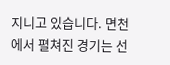지니고 있습니다. 면천에서 펼쳐진 경기는 선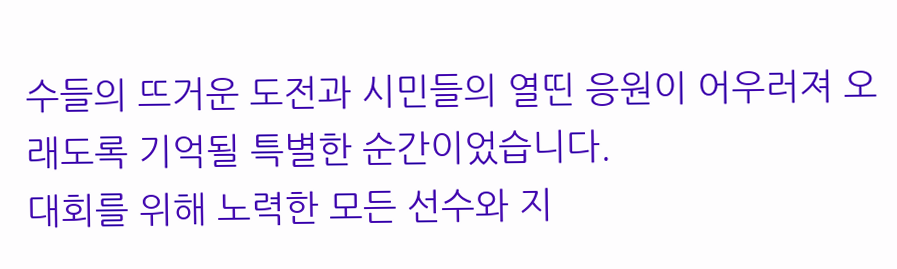수들의 뜨거운 도전과 시민들의 열띤 응원이 어우러져 오래도록 기억될 특별한 순간이었습니다.
대회를 위해 노력한 모든 선수와 지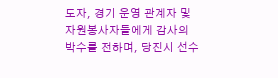도자, 경기 운영 관계자 및 자원봉사자들에게 감사의 박수를 전하며, 당진시 선수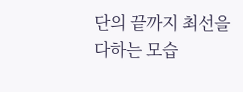단의 끝까지 최선을 다하는 모습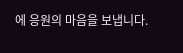에 응원의 마음을 보냅니다.